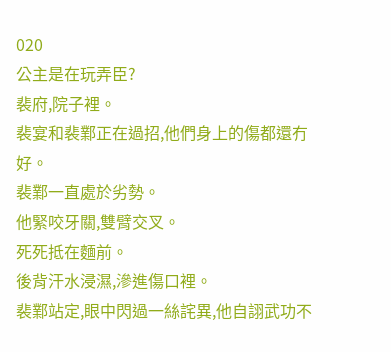020
公主是在玩弄臣?
裴府,院子裡。
裴宴和裴鄴正在過招,他們身上的傷都還冇好。
裴鄴一直處於劣勢。
他緊咬牙關,雙臂交叉。
死死抵在麵前。
後背汗水浸濕,滲進傷口裡。
裴鄴站定,眼中閃過一絲詫異,他自詡武功不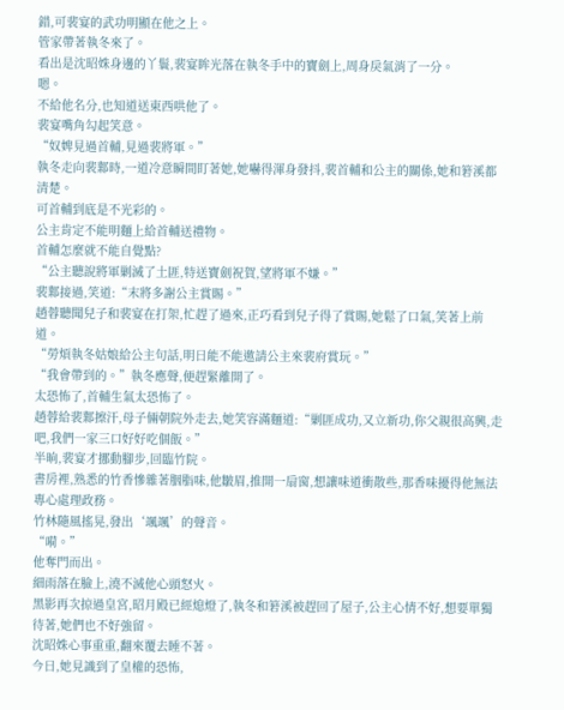錯,可裴宴的武功明顯在他之上。
管家帶著執冬來了。
看出是沈昭姝身邊的丫鬟,裴宴眸光落在執冬手中的寶劍上,周身戾氣消了一分。
嗯。
不給他名分,也知道送東西哄他了。
裴宴嘴角勾起笑意。
“奴婢見過首輔,見過裴將軍。”
執冬走向裴鄴時,一道冷意瞬間盯著她,她嚇得渾身發抖,裴首輔和公主的關係,她和箬溪都清楚。
可首輔到底是不光彩的。
公主肯定不能明麵上給首輔送禮物。
首輔怎麼就不能自覺點?
“公主聽說將軍剿滅了土匪,特送寶劍祝賀,望將軍不嫌。”
裴鄴接過,笑道:“末將多謝公主賞賜。”
趙蓉聽聞兒子和裴宴在打架,忙趕了過來,正巧看到兒子得了賞賜,她鬆了口氣,笑著上前道。
“勞煩執冬姑娘給公主句話,明日能不能邀請公主來裴府賞玩。”
“我會帶到的。”執冬應聲,便趕緊離開了。
太恐怖了,首輔生氣太恐怖了。
趙蓉給裴鄴擦汗,母子倆朝院外走去,她笑容滿麵道:“剿匪成功,又立新功,你父親很高興,走吧,我們一家三口好好吃個飯。”
半晌,裴宴才挪動腳步,回臨竹院。
書房裡,熟悉的竹香慘雜著胭脂味,他皺眉,推開一扇窗,想讓味道衝散些,那香味擾得他無法專心處理政務。
竹林隨風搖晃,發出‘颯颯’的聲音。
“嗬。”
他奪門而出。
細雨落在臉上,澆不滅他心頭怒火。
黑影再次掠過皇宮,昭月殿已經熄燈了,執冬和箬溪被趕回了屋子,公主心情不好,想要單獨待著,她們也不好強留。
沈昭姝心事重重,翻來覆去睡不著。
今日,她見識到了皇權的恐怖,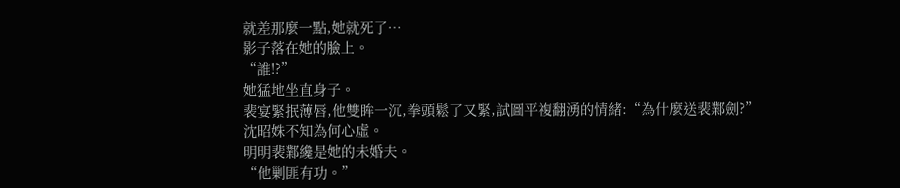就差那麼一點,她就死了…
影子落在她的臉上。
“誰!?”
她猛地坐直身子。
裴宴緊抿薄唇,他雙眸一沉,拳頭鬆了又緊,試圖平複翻湧的情緒:“為什麼送裴鄴劍?”
沈昭姝不知為何心虛。
明明裴鄴纔是她的未婚夫。
“他剿匪有功。”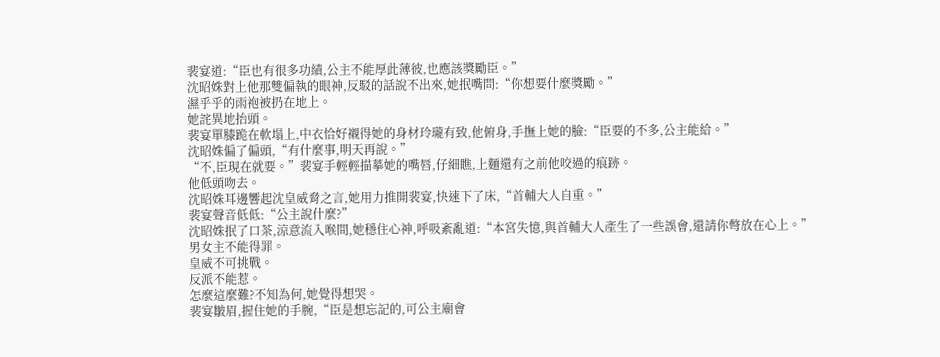裴宴道:“臣也有很多功績,公主不能厚此薄彼,也應該獎勵臣。”
沈昭姝對上他那雙偏執的眼神,反駁的話說不出來,她抿嘴問:“你想要什麼獎勵。”
濕乎乎的雨袍被扔在地上。
她詫異地抬頭。
裴宴單膝跪在軟塌上,中衣恰好襯得她的身材玲瓏有致,他俯身,手撫上她的臉:“臣要的不多,公主能給。”
沈昭姝偏了偏頭,“有什麼事,明天再說。”
“不,臣現在就要。”裴宴手輕輕描摹她的嘴唇,仔細瞧,上麵還有之前他咬過的痕跡。
他低頭吻去。
沈昭姝耳邊響起沈皇威脅之言,她用力推開裴宴,快速下了床,“首輔大人自重。”
裴宴聲音低低:“公主說什麼?”
沈昭姝抿了口茶,涼意流入喉間,她穩住心神,呼吸紊亂道:“本宮失憶,與首輔大人產生了一些誤會,還請你彆放在心上。”
男女主不能得罪。
皇威不可挑戰。
反派不能惹。
怎麼這麼難?不知為何,她覺得想哭。
裴宴皺眉,握住她的手腕,“臣是想忘記的,可公主廟會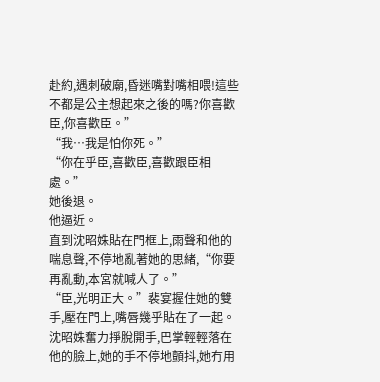赴約,遇刺破廟,昏迷嘴對嘴相喂!這些不都是公主想起來之後的嗎?你喜歡臣,你喜歡臣。”
“我…我是怕你死。”
“你在乎臣,喜歡臣,喜歡跟臣相處。”
她後退。
他逼近。
直到沈昭姝貼在門框上,雨聲和他的喘息聲,不停地亂著她的思緒,“你要再亂動,本宮就喊人了。”
“臣,光明正大。”裴宴握住她的雙手,壓在門上,嘴唇幾乎貼在了一起。
沈昭姝奮力掙脫開手,巴掌輕輕落在他的臉上,她的手不停地顫抖,她冇用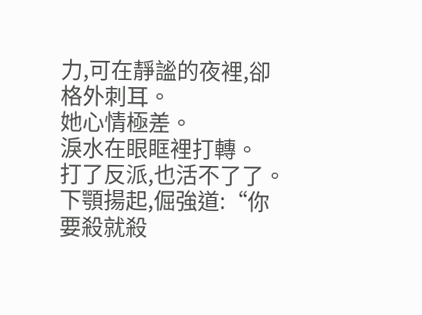力,可在靜謐的夜裡,卻格外刺耳。
她心情極差。
淚水在眼眶裡打轉。
打了反派,也活不了了。
下顎揚起,倔強道:“你要殺就殺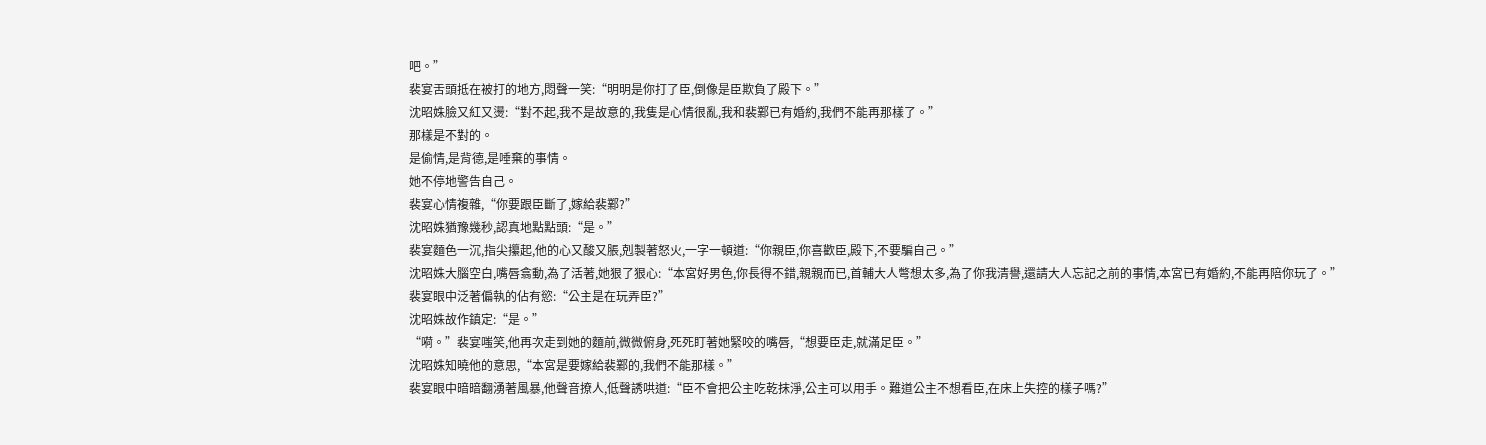吧。”
裴宴舌頭抵在被打的地方,悶聲一笑:“明明是你打了臣,倒像是臣欺負了殿下。”
沈昭姝臉又紅又燙:“對不起,我不是故意的,我隻是心情很亂,我和裴鄴已有婚約,我們不能再那樣了。”
那樣是不對的。
是偷情,是背德,是唾棄的事情。
她不停地警告自己。
裴宴心情複雜,“你要跟臣斷了,嫁給裴鄴?”
沈昭姝猶豫幾秒,認真地點點頭:“是。”
裴宴麵色一沉,指尖攥起,他的心又酸又脹,剋製著怒火,一字一頓道:“你親臣,你喜歡臣,殿下,不要騙自己。”
沈昭姝大腦空白,嘴唇翕動,為了活著,她狠了狠心:“本宮好男色,你長得不錯,親親而已,首輔大人彆想太多,為了你我清譽,還請大人忘記之前的事情,本宮已有婚約,不能再陪你玩了。”
裴宴眼中泛著偏執的佔有慾:“公主是在玩弄臣?”
沈昭姝故作鎮定:“是。”
“嗬。”裴宴嗤笑,他再次走到她的麵前,微微俯身,死死盯著她緊咬的嘴唇,“想要臣走,就滿足臣。”
沈昭姝知曉他的意思,“本宮是要嫁給裴鄴的,我們不能那樣。”
裴宴眼中暗暗翻湧著風暴,他聲音撩人,低聲誘哄道:“臣不會把公主吃乾抹淨,公主可以用手。難道公主不想看臣,在床上失控的樣子嗎?”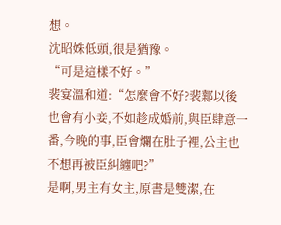想。
沈昭姝低頭,很是猶豫。
“可是這樣不好。”
裴宴溫和道:“怎麼會不好?裴鄴以後也會有小妾,不如趁成婚前,與臣肆意一番,今晚的事,臣會爛在肚子裡,公主也不想再被臣糾纏吧?”
是啊,男主有女主,原書是雙潔,在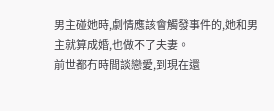男主碰她時,劇情應該會觸發事件的,她和男主就算成婚,也做不了夫妻。
前世都冇時間談戀愛,到現在還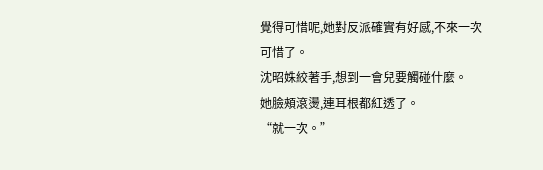覺得可惜呢,她對反派確實有好感,不來一次可惜了。
沈昭姝絞著手,想到一會兒要觸碰什麼。
她臉頰滾燙,連耳根都紅透了。
“就一次。”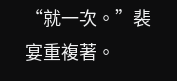“就一次。”裴宴重複著。